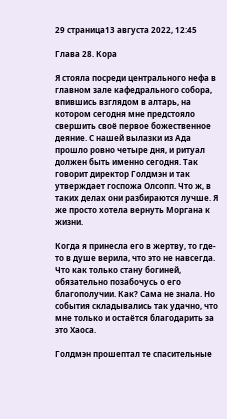29 страница13 августа 2022, 12:45

Глава 28. Кора

Я стояла посреди центрального нефа в главном зале кафедрального собора, впившись взглядом в алтарь, на котором сегодня мне предстояло свершить своё первое божественное деяние. С нашей вылазки из Ада прошло ровно четыре дня, и ритуал должен быть именно сегодня. Так говорит директор Голдмэн и так утверждает госпожа Олсопп. Что ж, в таких делах они разбираются лучше. Я же просто хотела вернуть Моргана к жизни.

Когда я принесла его в жертву, то где-то в душе верила, что это не навсегда. Что как только стану богиней, обязательно позабочусь о его благополучии. Как? Сама не знала. Но события складывались так удачно, что мне только и остаётся благодарить за это Хаоса.

Голдмэн прошептал те спасительные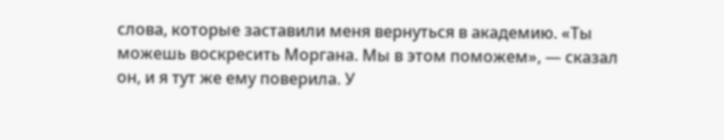слова, которые заставили меня вернуться в академию. «Ты можешь воскресить Моргана. Мы в этом поможем», — сказал он, и я тут же ему поверила. У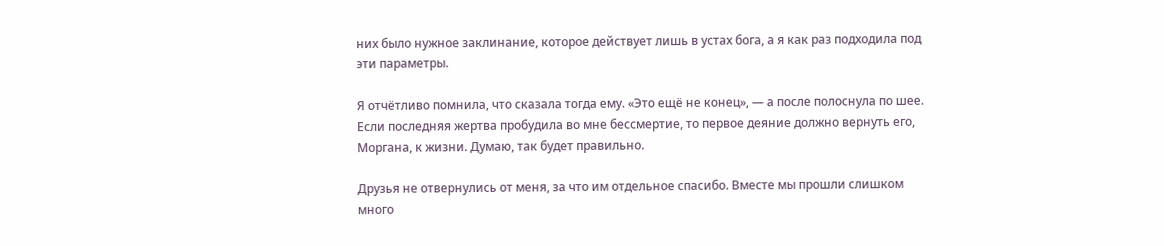них было нужное заклинание, которое действует лишь в устах бога, а я как раз подходила под эти параметры.

Я отчётливо помнила, что сказала тогда ему. «Это ещё не конец», — а после полоснула по шее. Если последняя жертва пробудила во мне бессмертие, то первое деяние должно вернуть его, Моргана, к жизни. Думаю, так будет правильно.

Друзья не отвернулись от меня, за что им отдельное спасибо. Вместе мы прошли слишком много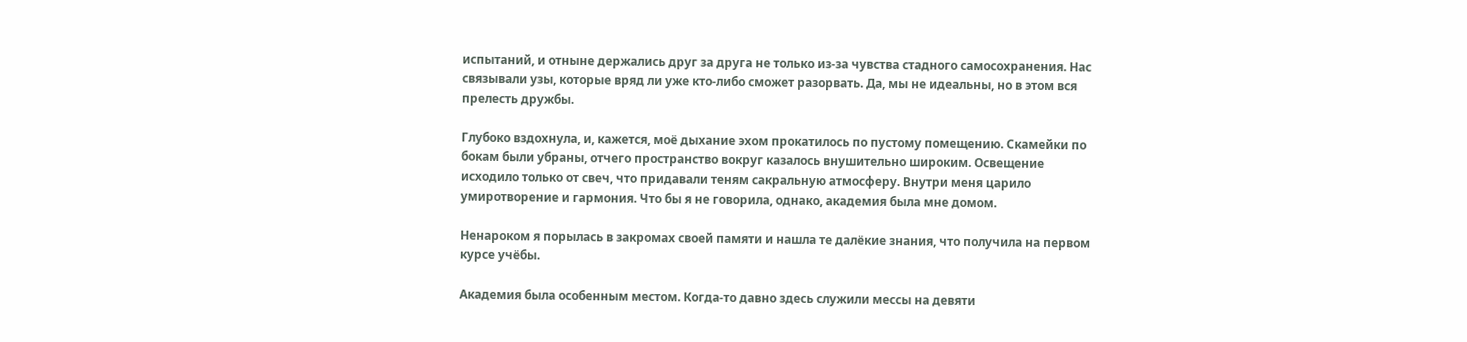испытаний, и отныне держались друг за друга не только из-за чувства стадного самосохранения. Нас связывали узы, которые вряд ли уже кто-либо сможет разорвать. Да, мы не идеальны, но в этом вся прелесть дружбы.

Глубоко вздохнула, и, кажется, моё дыхание эхом прокатилось по пустому помещению. Скамейки по бокам были убраны, отчего пространство вокруг казалось внушительно широким. Освещение исходило только от свеч, что придавали теням сакральную атмосферу. Внутри меня царило умиротворение и гармония. Что бы я не говорила, однако, академия была мне домом.

Ненароком я порылась в закромах своей памяти и нашла те далёкие знания, что получила на первом курсе учёбы.

Академия была особенным местом. Когда-то давно здесь служили мессы на девяти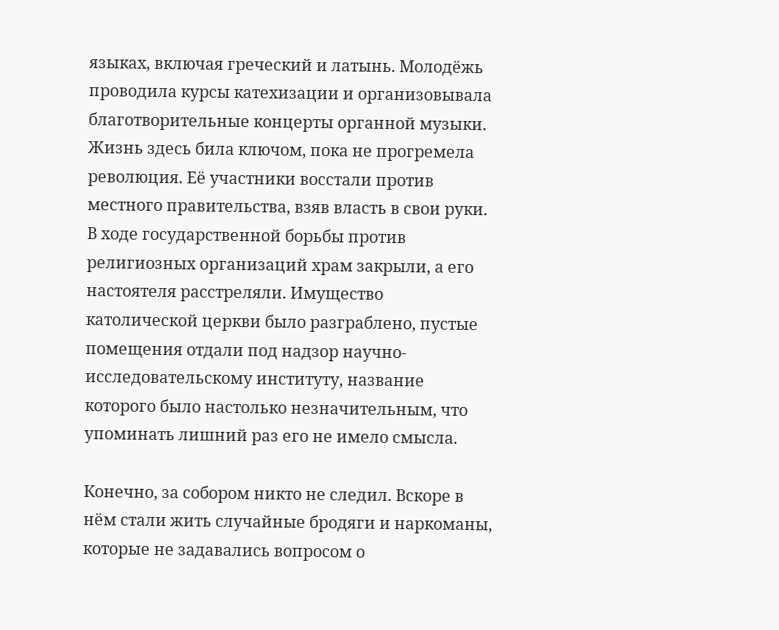языках, включая греческий и латынь. Молодёжь проводила курсы катехизации и организовывала благотворительные концерты органной музыки. Жизнь здесь била ключом, пока не прогремела революция. Её участники восстали против местного правительства, взяв власть в свои руки. В ходе государственной борьбы против религиозных организаций храм закрыли, а его настоятеля расстреляли. Имущество католической церкви было разграблено, пустые помещения отдали под надзор научно-исследовательскому институту, название которого было настолько незначительным, что упоминать лишний раз его не имело смысла.

Конечно, за собором никто не следил. Вскоре в нём стали жить случайные бродяги и наркоманы, которые не задавались вопросом о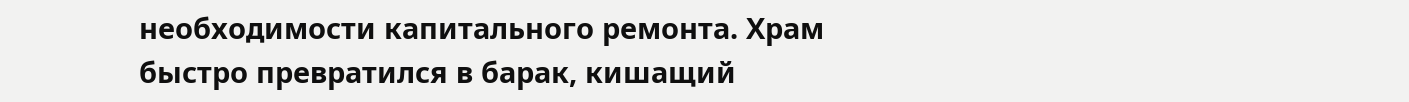необходимости капитального ремонта. Храм быстро превратился в барак, кишащий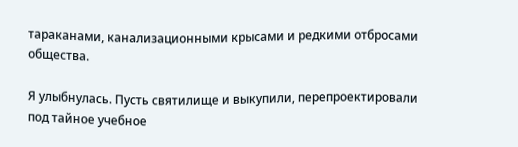тараканами, канализационными крысами и редкими отбросами общества.

Я улыбнулась. Пусть святилище и выкупили, перепроектировали под тайное учебное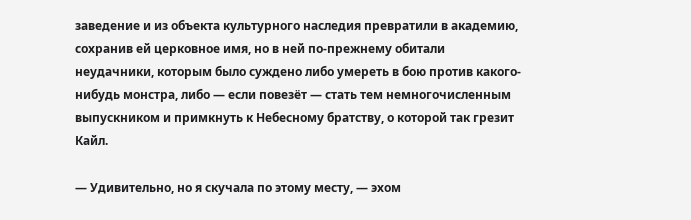заведение и из объекта культурного наследия превратили в академию, сохранив ей церковное имя, но в ней по-прежнему обитали неудачники, которым было суждено либо умереть в бою против какого-нибудь монстра, либо — если повезёт — стать тем немногочисленным выпускником и примкнуть к Небесному братству, о которой так грезит Кайл.

— Удивительно, но я скучала по этому месту, — эхом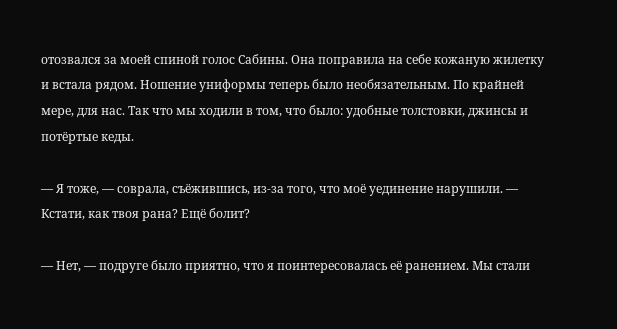отозвался за моей спиной голос Сабины. Она поправила на себе кожаную жилетку и встала рядом. Ношение униформы теперь было необязательным. По крайней мере, для нас. Так что мы ходили в том, что было: удобные толстовки, джинсы и потёртые кеды.

— Я тоже, — соврала, съёжившись, из-за того, что моё уединение нарушили. — Кстати, как твоя рана? Ещё болит?

— Нет, — подруге было приятно, что я поинтересовалась её ранением. Мы стали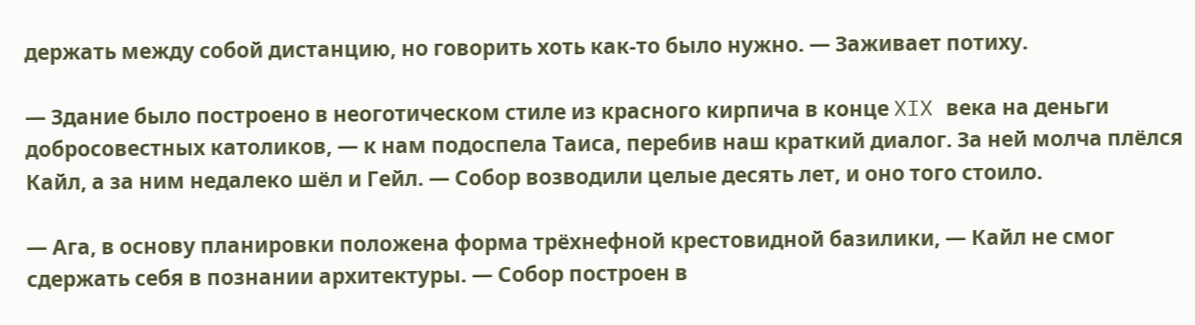держать между собой дистанцию, но говорить хоть как-то было нужно. — Заживает потиху.

— Здание было построено в неоготическом стиле из красного кирпича в конце XIX века на деньги добросовестных католиков, — к нам подоспела Таиса, перебив наш краткий диалог. За ней молча плёлся Кайл, а за ним недалеко шёл и Гейл. — Собор возводили целые десять лет, и оно того стоило.

— Ага, в основу планировки положена форма трёхнефной крестовидной базилики, — Кайл не смог сдержать себя в познании архитектуры. — Собор построен в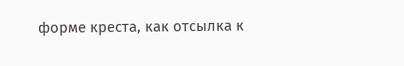форме креста, как отсылка к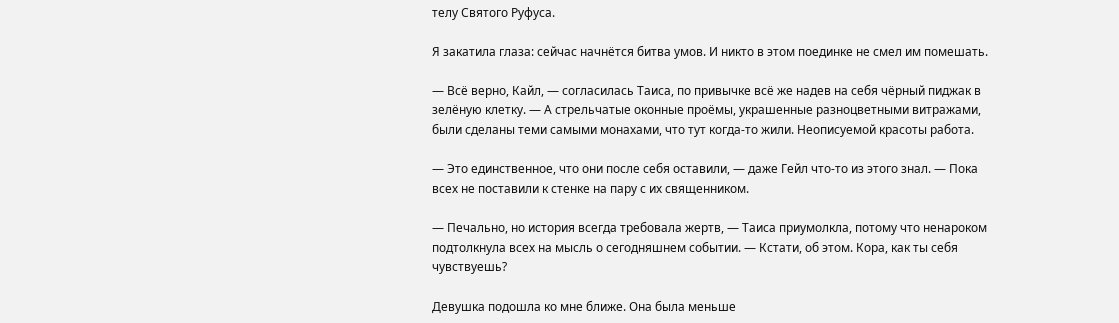телу Святого Руфуса.

Я закатила глаза: сейчас начнётся битва умов. И никто в этом поединке не смел им помешать.

— Всё верно, Кайл, — согласилась Таиса, по привычке всё же надев на себя чёрный пиджак в зелёную клетку. — А стрельчатые оконные проёмы, украшенные разноцветными витражами, были сделаны теми самыми монахами, что тут когда-то жили. Неописуемой красоты работа.

— Это единственное, что они после себя оставили, — даже Гейл что-то из этого знал. — Пока всех не поставили к стенке на пару с их священником.

— Печально, но история всегда требовала жертв, — Таиса приумолкла, потому что ненароком подтолкнула всех на мысль о сегодняшнем событии. — Кстати, об этом. Кора, как ты себя чувствуешь?

Девушка подошла ко мне ближе. Она была меньше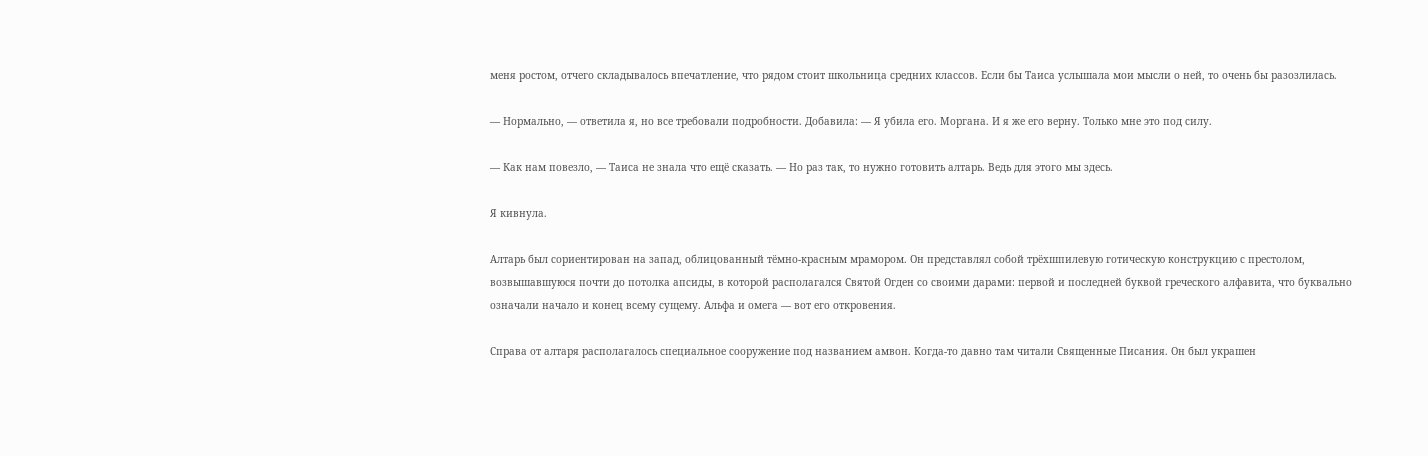меня ростом, отчего складывалось впечатление, что рядом стоит школьница средних классов. Если бы Таиса услышала мои мысли о ней, то очень бы разозлилась.

— Нормально, — ответила я, но все требовали подробности. Добавила: — Я убила его. Моргана. И я же его верну. Только мне это под силу.

— Как нам повезло, — Таиса не знала что ещё сказать. — Но раз так, то нужно готовить алтарь. Ведь для этого мы здесь.

Я кивнула.

Алтарь был сориентирован на запад, облицованный тёмно-красным мрамором. Он представлял собой трёхшпилевую готическую конструкцию с престолом, возвышавшуюся почти до потолка апсиды, в которой располагался Святой Огден со своими дарами: первой и последней буквой греческого алфавита, что буквально означали начало и конец всему сущему. Альфа и омега — вот его откровения.

Справа от алтаря располагалось специальное сооружение под названием амвон. Когда-то давно там читали Священные Писания. Он был украшен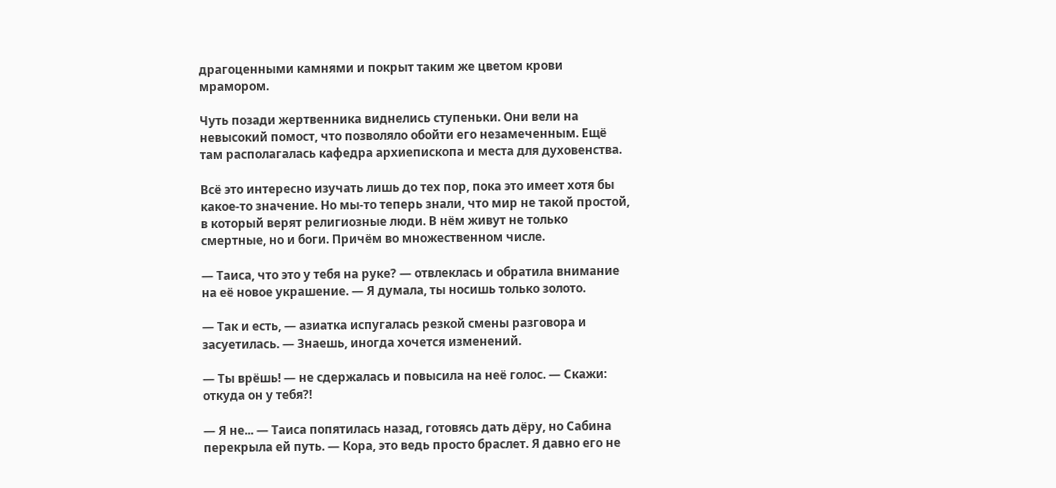драгоценными камнями и покрыт таким же цветом крови мрамором.

Чуть позади жертвенника виднелись ступеньки. Они вели на невысокий помост, что позволяло обойти его незамеченным. Ещё там располагалась кафедра архиепископа и места для духовенства.

Всё это интересно изучать лишь до тех пор, пока это имеет хотя бы какое-то значение. Но мы-то теперь знали, что мир не такой простой, в который верят религиозные люди. В нём живут не только смертные, но и боги. Причём во множественном числе.

— Таиса, что это у тебя на руке? — отвлеклась и обратила внимание на её новое украшение. — Я думала, ты носишь только золото.

— Так и есть, — азиатка испугалась резкой смены разговора и засуетилась. — Знаешь, иногда хочется изменений.

— Ты врёшь! — не сдержалась и повысила на неё голос. — Скажи: откуда он у тебя?!

— Я не... — Таиса попятилась назад, готовясь дать дёру, но Сабина перекрыла ей путь. — Кора, это ведь просто браслет. Я давно его не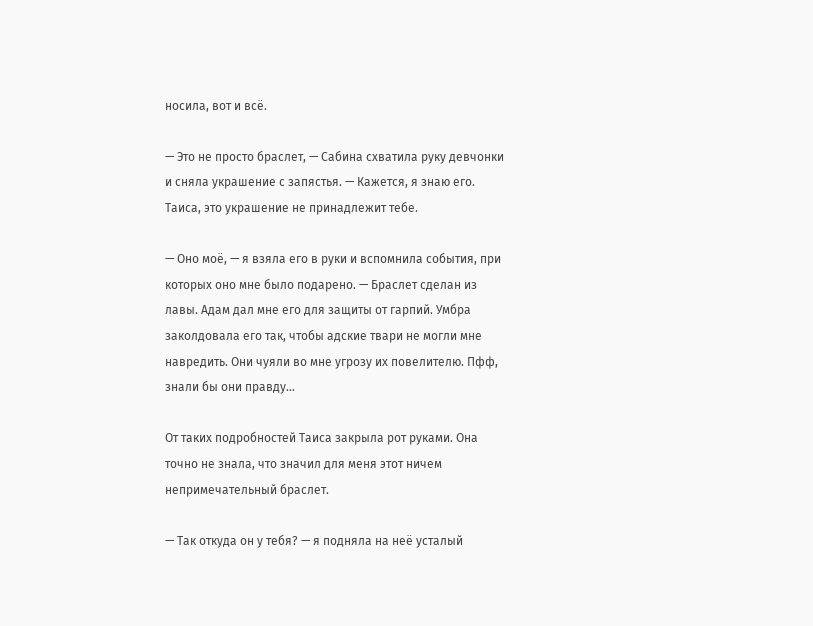носила, вот и всё.

— Это не просто браслет, — Сабина схватила руку девчонки и сняла украшение с запястья. — Кажется, я знаю его. Таиса, это украшение не принадлежит тебе.

— Оно моё, — я взяла его в руки и вспомнила события, при которых оно мне было подарено. — Браслет сделан из лавы. Адам дал мне его для защиты от гарпий. Умбра заколдовала его так, чтобы адские твари не могли мне навредить. Они чуяли во мне угрозу их повелителю. Пфф, знали бы они правду...

От таких подробностей Таиса закрыла рот руками. Она точно не знала, что значил для меня этот ничем непримечательный браслет.

— Так откуда он у тебя? — я подняла на неё усталый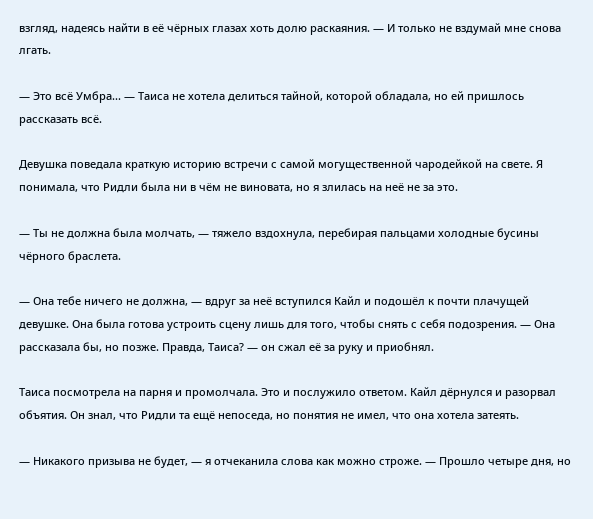взгляд, надеясь найти в её чёрных глазах хоть долю раскаяния. — И только не вздумай мне снова лгать.

— Это всё Умбра... — Таиса не хотела делиться тайной, которой обладала, но ей пришлось рассказать всё.

Девушка поведала краткую историю встречи с самой могущественной чародейкой на свете. Я понимала, что Ридли была ни в чём не виновата, но я злилась на неё не за это.

— Ты не должна была молчать, — тяжело вздохнула, перебирая пальцами холодные бусины чёрного браслета.

— Она тебе ничего не должна, — вдруг за неё вступился Кайл и подошёл к почти плачущей девушке. Она была готова устроить сцену лишь для того, чтобы снять с себя подозрения. — Она рассказала бы, но позже. Правда, Таиса? — он сжал её за руку и приобнял.

Таиса посмотрела на парня и промолчала. Это и послужило ответом. Кайл дёрнулся и разорвал объятия. Он знал, что Ридли та ещё непоседа, но понятия не имел, что она хотела затеять.

— Никакого призыва не будет, — я отчеканила слова как можно строже. — Прошло четыре дня, но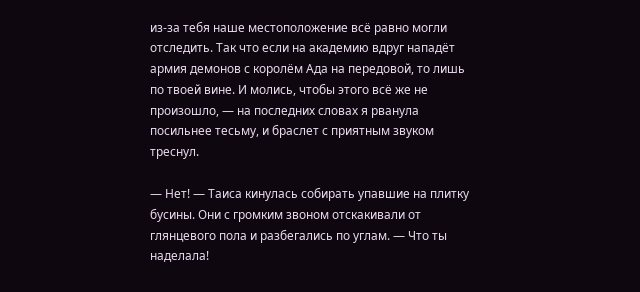из-за тебя наше местоположение всё равно могли отследить. Так что если на академию вдруг нападёт армия демонов с королём Ада на передовой, то лишь по твоей вине. И молись, чтобы этого всё же не произошло, — на последних словах я рванула посильнее тесьму, и браслет с приятным звуком треснул.

— Нет! — Таиса кинулась собирать упавшие на плитку бусины. Они с громким звоном отскакивали от глянцевого пола и разбегались по углам. — Что ты наделала!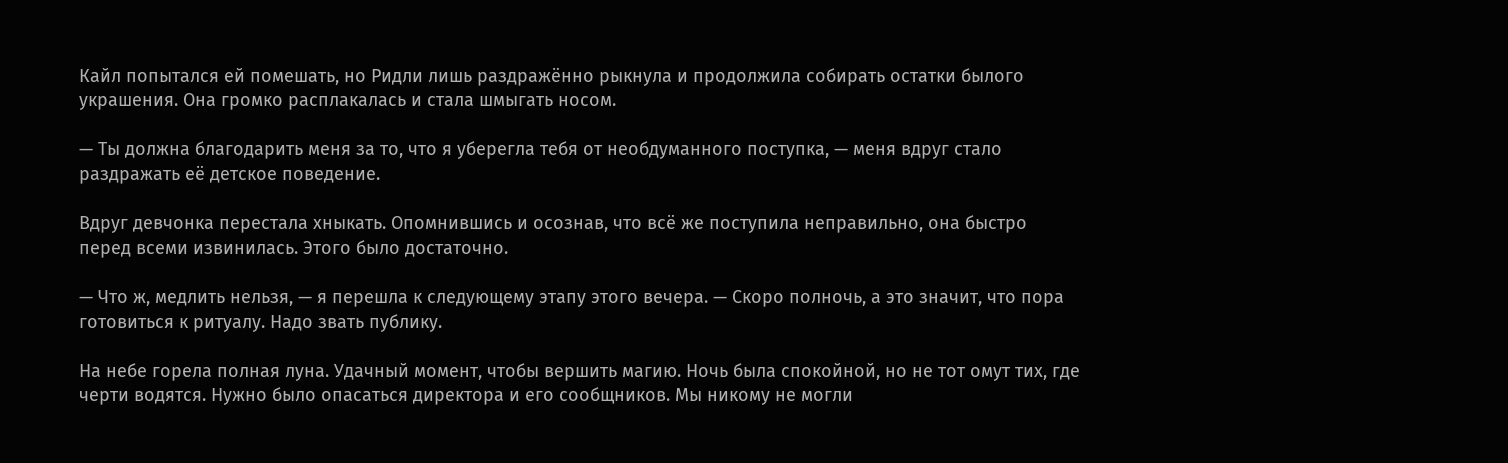Кайл попытался ей помешать, но Ридли лишь раздражённо рыкнула и продолжила собирать остатки былого украшения. Она громко расплакалась и стала шмыгать носом.

— Ты должна благодарить меня за то, что я уберегла тебя от необдуманного поступка, — меня вдруг стало раздражать её детское поведение.

Вдруг девчонка перестала хныкать. Опомнившись и осознав, что всё же поступила неправильно, она быстро перед всеми извинилась. Этого было достаточно.

— Что ж, медлить нельзя, — я перешла к следующему этапу этого вечера. — Скоро полночь, а это значит, что пора готовиться к ритуалу. Надо звать публику.

На небе горела полная луна. Удачный момент, чтобы вершить магию. Ночь была спокойной, но не тот омут тих, где черти водятся. Нужно было опасаться директора и его сообщников. Мы никому не могли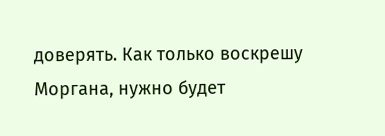доверять. Как только воскрешу Моргана, нужно будет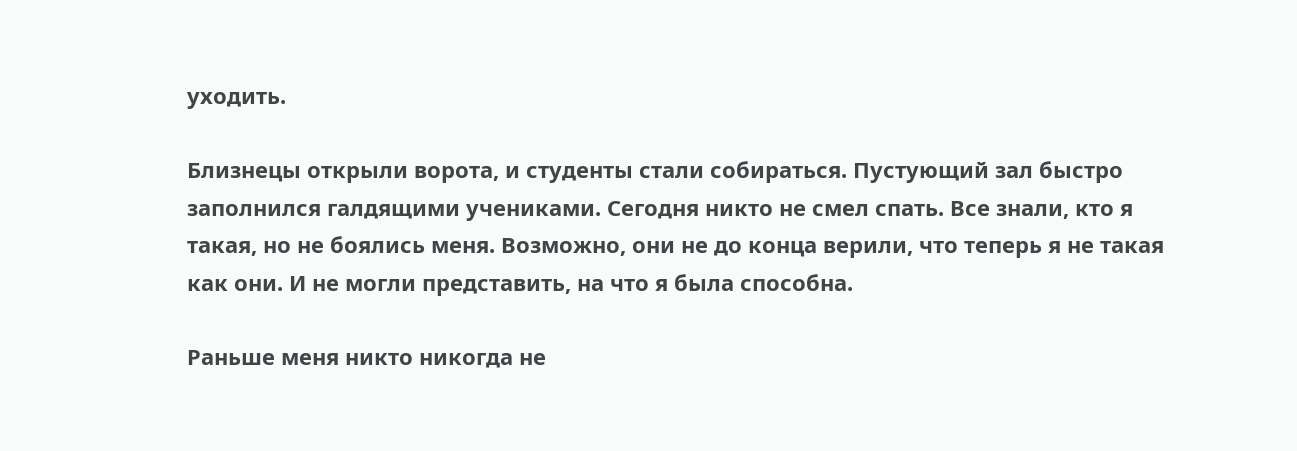уходить.

Близнецы открыли ворота, и студенты стали собираться. Пустующий зал быстро заполнился галдящими учениками. Сегодня никто не смел спать. Все знали, кто я такая, но не боялись меня. Возможно, они не до конца верили, что теперь я не такая как они. И не могли представить, на что я была способна.

Раньше меня никто никогда не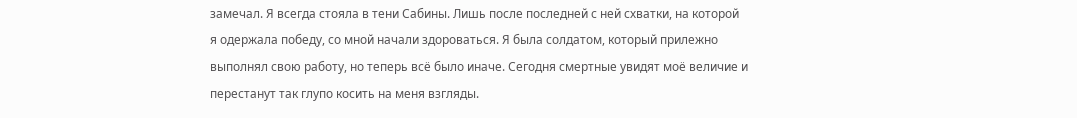замечал. Я всегда стояла в тени Сабины. Лишь после последней с ней схватки, на которой я одержала победу, со мной начали здороваться. Я была солдатом, который прилежно выполнял свою работу, но теперь всё было иначе. Сегодня смертные увидят моё величие и перестанут так глупо косить на меня взгляды.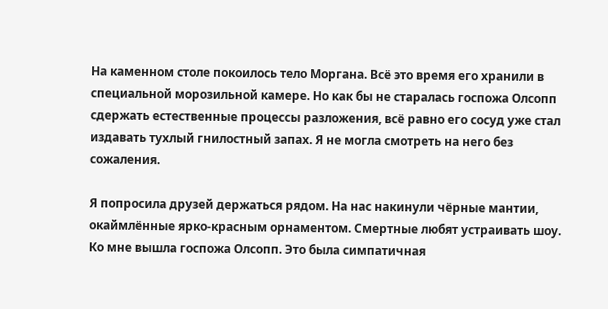На каменном столе покоилось тело Моргана. Всё это время его хранили в специальной морозильной камере. Но как бы не старалась госпожа Олсопп сдержать естественные процессы разложения, всё равно его сосуд уже стал издавать тухлый гнилостный запах. Я не могла смотреть на него без сожаления.

Я попросила друзей держаться рядом. На нас накинули чёрные мантии, окаймлённые ярко-красным орнаментом. Смертные любят устраивать шоу. Ко мне вышла госпожа Олсопп. Это была симпатичная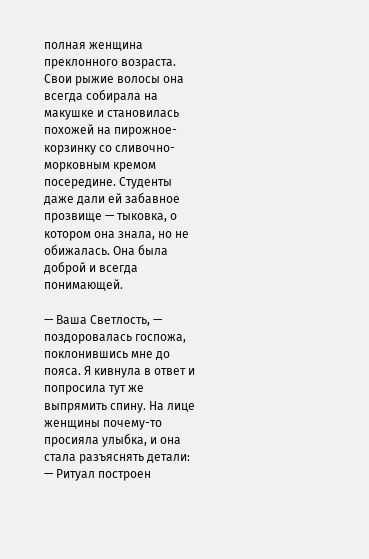полная женщина преклонного возраста. Свои рыжие волосы она всегда собирала на макушке и становилась похожей на пирожное-корзинку со сливочно-морковным кремом посередине. Студенты даже дали ей забавное прозвище — тыковка, о котором она знала, но не обижалась. Она была доброй и всегда понимающей.

— Ваша Светлость, — поздоровалась госпожа, поклонившись мне до пояса. Я кивнула в ответ и попросила тут же выпрямить спину. На лице женщины почему-то просияла улыбка, и она стала разъяснять детали: — Ритуал построен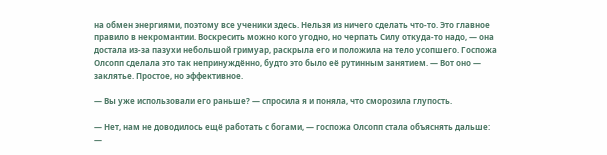на обмен энергиями, поэтому все ученики здесь. Нельзя из ничего сделать что-то. Это главное правило в некромантии. Воскресить можно кого угодно, но черпать Силу откуда-то надо, — она достала из-за пазухи небольшой гримуар, раскрыла его и положила на тело усопшего. Госпожа Олсопп сделала это так непринуждённо, будто это было её рутинным занятием. — Вот оно — заклятье. Простое, но эффективное.

— Вы уже использовали его раньше? — спросила я и поняла, что сморозила глупость.

— Нет, нам не доводилось ещё работать с богами, — госпожа Олсопп стала объяснять дальше: —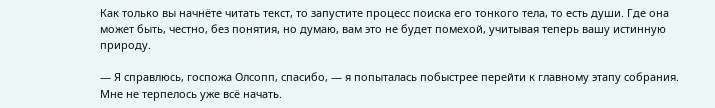Как только вы начнёте читать текст, то запустите процесс поиска его тонкого тела, то есть души. Где она может быть, честно, без понятия, но думаю, вам это не будет помехой, учитывая теперь вашу истинную природу.

— Я справлюсь, госпожа Олсопп, спасибо, — я попыталась побыстрее перейти к главному этапу собрания. Мне не терпелось уже всё начать.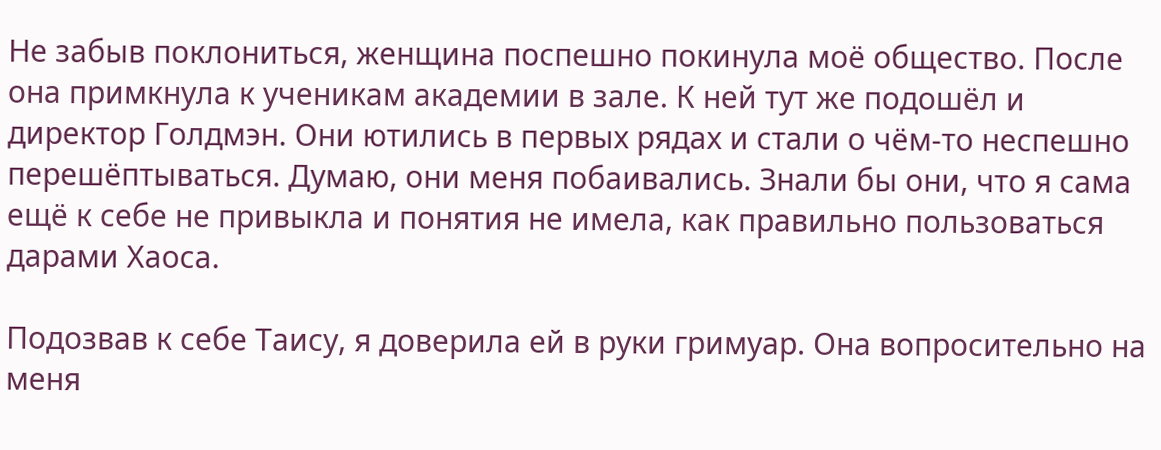Не забыв поклониться, женщина поспешно покинула моё общество. После она примкнула к ученикам академии в зале. К ней тут же подошёл и директор Голдмэн. Они ютились в первых рядах и стали о чём-то неспешно перешёптываться. Думаю, они меня побаивались. Знали бы они, что я сама ещё к себе не привыкла и понятия не имела, как правильно пользоваться дарами Хаоса.

Подозвав к себе Таису, я доверила ей в руки гримуар. Она вопросительно на меня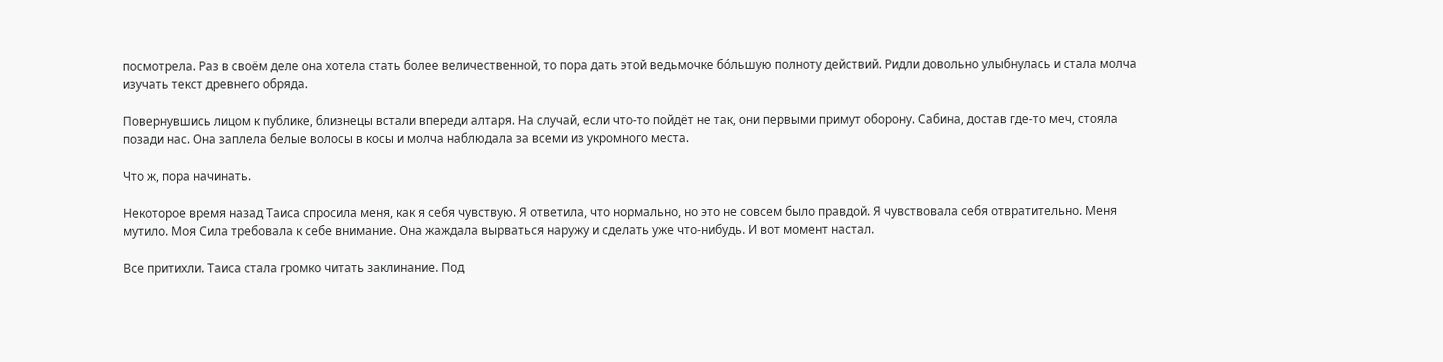посмотрела. Раз в своём деле она хотела стать более величественной, то пора дать этой ведьмочке бо́льшую полноту действий. Ридли довольно улыбнулась и стала молча изучать текст древнего обряда.

Повернувшись лицом к публике, близнецы встали впереди алтаря. На случай, если что-то пойдёт не так, они первыми примут оборону. Сабина, достав где-то меч, стояла позади нас. Она заплела белые волосы в косы и молча наблюдала за всеми из укромного места.

Что ж, пора начинать.

Некоторое время назад Таиса спросила меня, как я себя чувствую. Я ответила, что нормально, но это не совсем было правдой. Я чувствовала себя отвратительно. Меня мутило. Моя Сила требовала к себе внимание. Она жаждала вырваться наружу и сделать уже что-нибудь. И вот момент настал.

Все притихли. Таиса стала громко читать заклинание. Под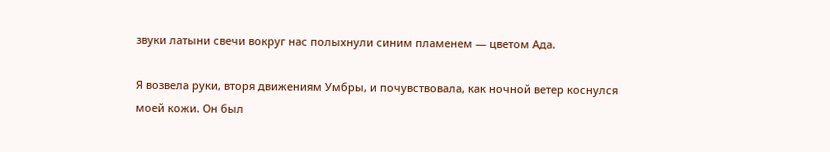звуки латыни свечи вокруг нас полыхнули синим пламенем — цветом Ада.

Я возвела руки, вторя движениям Умбры, и почувствовала, как ночной ветер коснулся моей кожи. Он был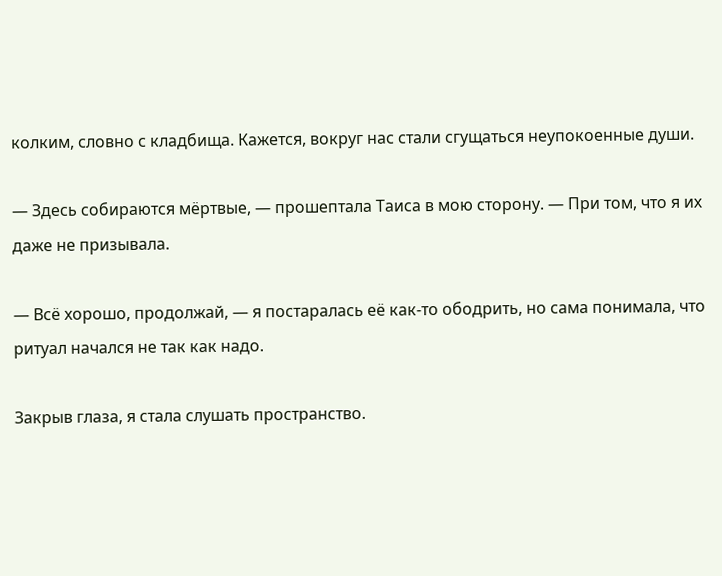колким, словно с кладбища. Кажется, вокруг нас стали сгущаться неупокоенные души.

— Здесь собираются мёртвые, — прошептала Таиса в мою сторону. — При том, что я их даже не призывала.

— Всё хорошо, продолжай, — я постаралась её как-то ободрить, но сама понимала, что ритуал начался не так как надо.

Закрыв глаза, я стала слушать пространство.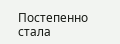Постепенно стала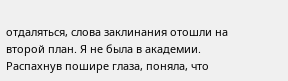отдаляться, слова заклинания отошли на второй план. Я не была в академии. Распахнув пошире глаза, поняла, что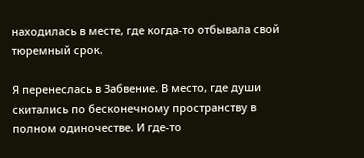находилась в месте, где когда-то отбывала свой тюремный срок.

Я перенеслась в Забвение. В место, где души скитались по бесконечному пространству в полном одиночестве. И где-то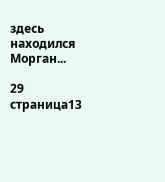здесь находился Морган...

29 страница13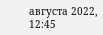августа 2022, 12:45